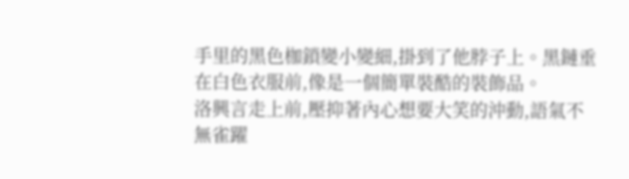手里的黑色枷鎖變小變細,掛到了他脖子上。黑鏈垂在白色衣服前,像是一個簡單裝酷的裝飾品。
洛興言走上前,壓抑著內心想要大笑的沖動,語氣不無雀躍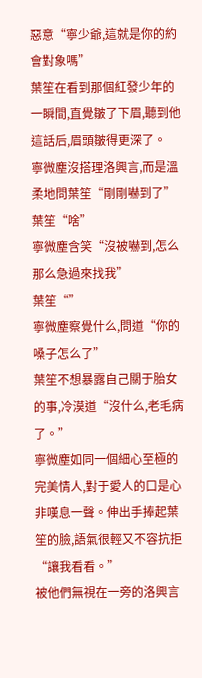惡意“寧少爺,這就是你的約會對象嗎”
葉笙在看到那個紅發少年的一瞬間,直覺皺了下眉,聽到他這話后,眉頭皺得更深了。
寧微塵沒搭理洛興言,而是溫柔地問葉笙“剛剛嚇到了”
葉笙“啥”
寧微塵含笑“沒被嚇到,怎么那么急過來找我”
葉笙“”
寧微塵察覺什么,問道“你的嗓子怎么了”
葉笙不想暴露自己關于胎女的事,冷漠道“沒什么,老毛病了。”
寧微塵如同一個細心至極的完美情人,對于愛人的口是心非嘆息一聲。伸出手捧起葉笙的臉,語氣很輕又不容抗拒“讓我看看。”
被他們無視在一旁的洛興言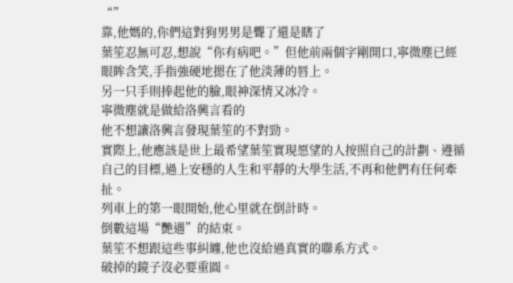“”
靠,他媽的,你們這對狗男男是聾了還是瞎了
葉笙忍無可忍,想說“你有病吧。”但他前兩個字剛開口,寧微塵已經眼眸含笑,手指強硬地摁在了他淡薄的唇上。
另一只手則捧起他的臉,眼神深情又冰冷。
寧微塵就是做給洛興言看的
他不想讓洛興言發現葉笙的不對勁。
實際上,他應該是世上最希望葉笙實現愿望的人按照自己的計劃、遵循自己的目標,過上安穩的人生和平靜的大學生活,不再和他們有任何牽扯。
列車上的第一眼開始,他心里就在倒計時。
倒數這場“艷遇”的結束。
葉笙不想跟這些事糾纏,他也沒給過真實的聯系方式。
破掉的鏡子沒必要重圓。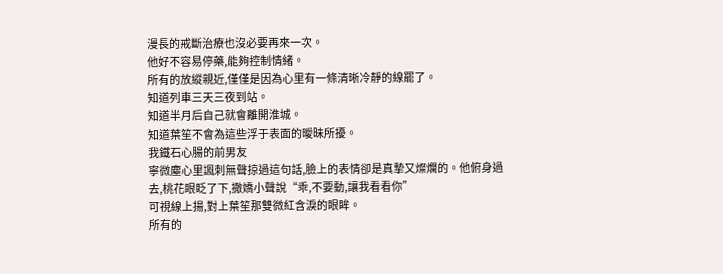漫長的戒斷治療也沒必要再來一次。
他好不容易停藥,能夠控制情緒。
所有的放縱親近,僅僅是因為心里有一條清晰冷靜的線罷了。
知道列車三天三夜到站。
知道半月后自己就會離開淮城。
知道葉笙不會為這些浮于表面的曖昧所擾。
我鐵石心腸的前男友
寧微塵心里諷刺無聲掠過這句話,臉上的表情卻是真摯又燦爛的。他俯身過去,桃花眼眨了下,撒嬌小聲說“乖,不要動,讓我看看你”
可視線上揚,對上葉笙那雙微紅含淚的眼眸。
所有的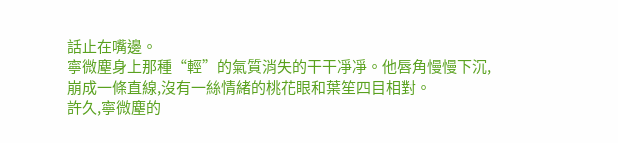話止在嘴邊。
寧微塵身上那種“輕”的氣質消失的干干凈凈。他唇角慢慢下沉,崩成一條直線,沒有一絲情緒的桃花眼和葉笙四目相對。
許久,寧微塵的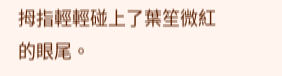拇指輕輕碰上了葉笙微紅的眼尾。